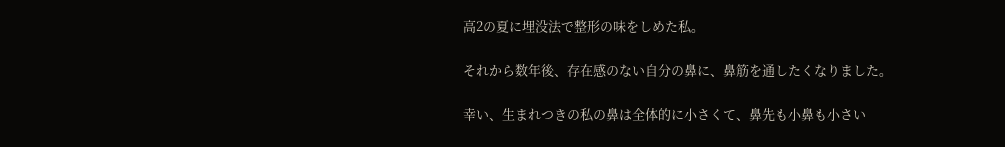高2の夏に埋没法で整形の味をしめた私。

それから数年後、存在感のない自分の鼻に、鼻筋を通したくなりました。

幸い、生まれつきの私の鼻は全体的に小さくて、鼻先も小鼻も小さい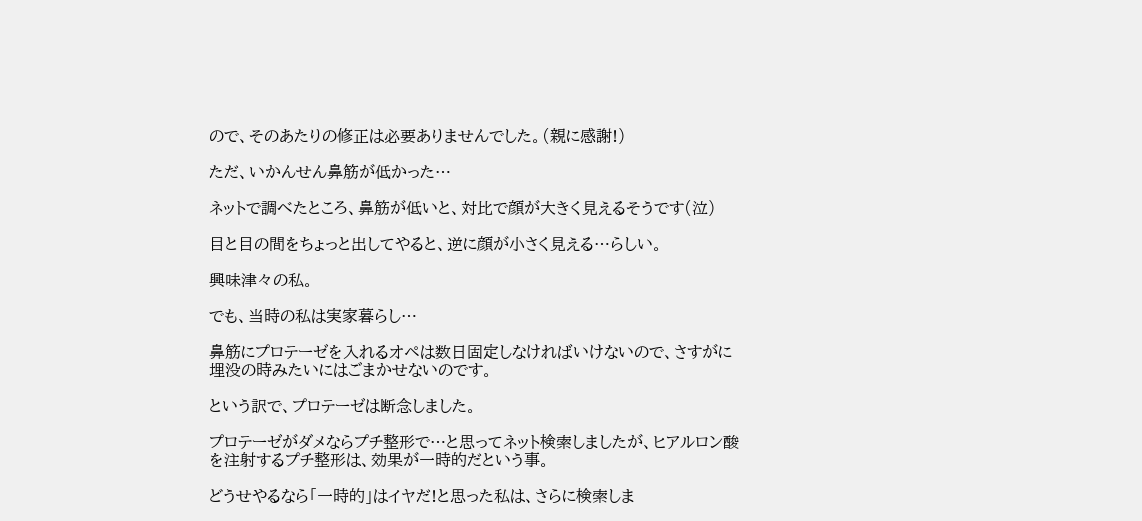ので、そのあたりの修正は必要ありませんでした。(親に感謝!)

ただ、いかんせん鼻筋が低かった…

ネットで調べたところ、鼻筋が低いと、対比で顔が大きく見えるそうです(泣)

目と目の間をちょっと出してやると、逆に顔が小さく見える…らしい。

興味津々の私。

でも、当時の私は実家暮らし…

鼻筋にプロテーゼを入れるオペは数日固定しなければいけないので、さすがに埋没の時みたいにはごまかせないのです。

という訳で、プロテーゼは断念しました。

プロテーゼがダメならプチ整形で…と思ってネット検索しましたが、ヒアルロン酸を注射するプチ整形は、効果が一時的だという事。

どうせやるなら「一時的」はイヤだ!と思った私は、さらに検索しま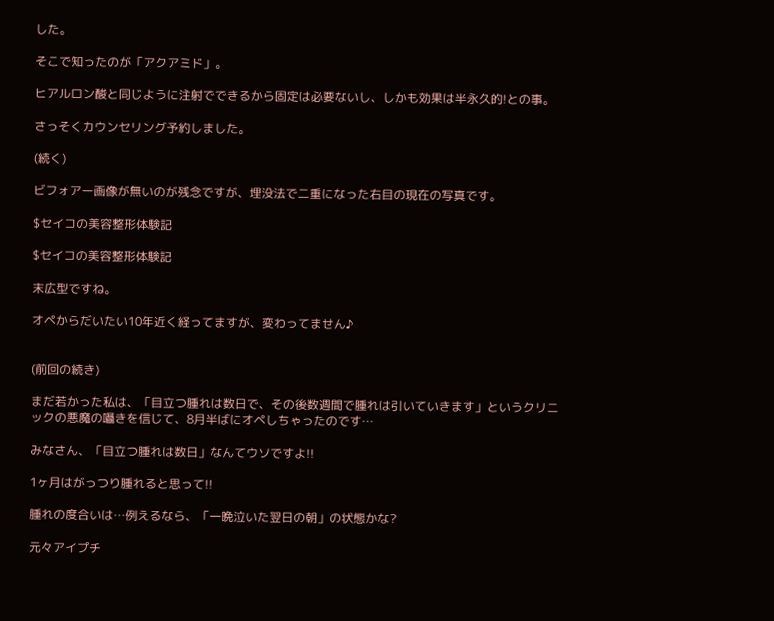した。

そこで知ったのが「アクアミド」。

ヒアルロン酸と同じように注射でできるから固定は必要ないし、しかも効果は半永久的!との事。

さっそくカウンセリング予約しました。

(続く)

ビフォアー画像が無いのが残念ですが、埋没法で二重になった右目の現在の写真です。

$セイコの美容整形体験記

$セイコの美容整形体験記

末広型ですね。

オペからだいたい10年近く経ってますが、変わってません♪


(前回の続き)

まだ若かった私は、「目立つ腫れは数日で、その後数週間で腫れは引いていきます」というクリニックの悪魔の囁きを信じて、8月半ばにオペしちゃったのです…

みなさん、「目立つ腫れは数日」なんてウソですよ!!

1ヶ月はがっつり腫れると思って!!

腫れの度合いは…例えるなら、「一晩泣いた翌日の朝」の状態かな?

元々アイプチ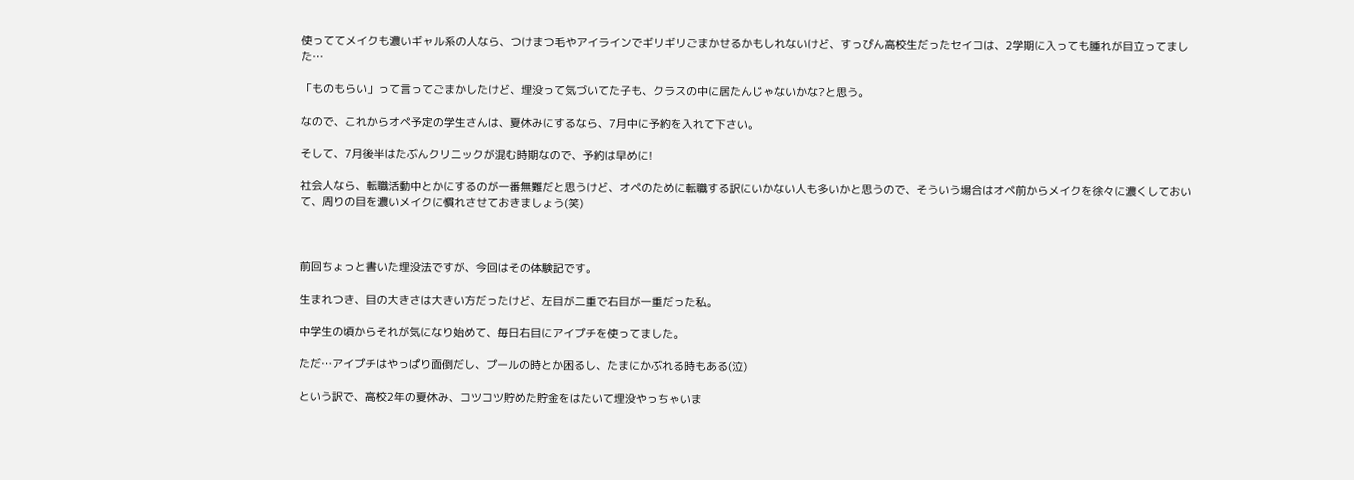使っててメイクも濃いギャル系の人なら、つけまつ毛やアイラインでギリギリごまかせるかもしれないけど、すっぴん高校生だったセイコは、2学期に入っても腫れが目立ってました…

「ものもらい」って言ってごまかしたけど、埋没って気づいてた子も、クラスの中に居たんじゃないかな?と思う。

なので、これからオペ予定の学生さんは、夏休みにするなら、7月中に予約を入れて下さい。

そして、7月後半はたぶんクリニックが混む時期なので、予約は早めに!

社会人なら、転職活動中とかにするのが一番無難だと思うけど、オペのために転職する訳にいかない人も多いかと思うので、そういう場合はオペ前からメイクを徐々に濃くしておいて、周りの目を濃いメイクに慣れさせておきましょう(笑)



前回ちょっと書いた埋没法ですが、今回はその体験記です。

生まれつき、目の大きさは大きい方だったけど、左目が二重で右目が一重だった私。

中学生の頃からそれが気になり始めて、毎日右目にアイプチを使ってました。

ただ…アイプチはやっぱり面倒だし、プールの時とか困るし、たまにかぶれる時もある(泣)

という訳で、高校2年の夏休み、コツコツ貯めた貯金をはたいて埋没やっちゃいま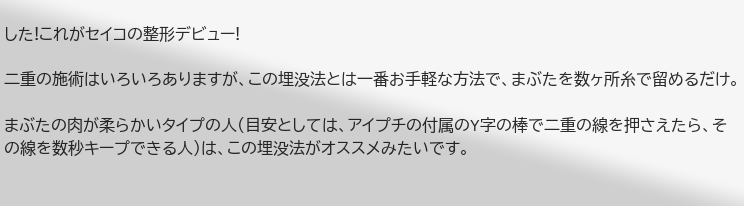した!これがセイコの整形デビュー!

二重の施術はいろいろありますが、この埋没法とは一番お手軽な方法で、まぶたを数ヶ所糸で留めるだけ。

まぶたの肉が柔らかいタイプの人(目安としては、アイプチの付属のY字の棒で二重の線を押さえたら、その線を数秒キープできる人)は、この埋没法がオススメみたいです。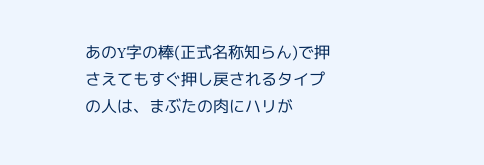あのY字の棒(正式名称知らん)で押さえてもすぐ押し戻されるタイプの人は、まぶたの肉にハリが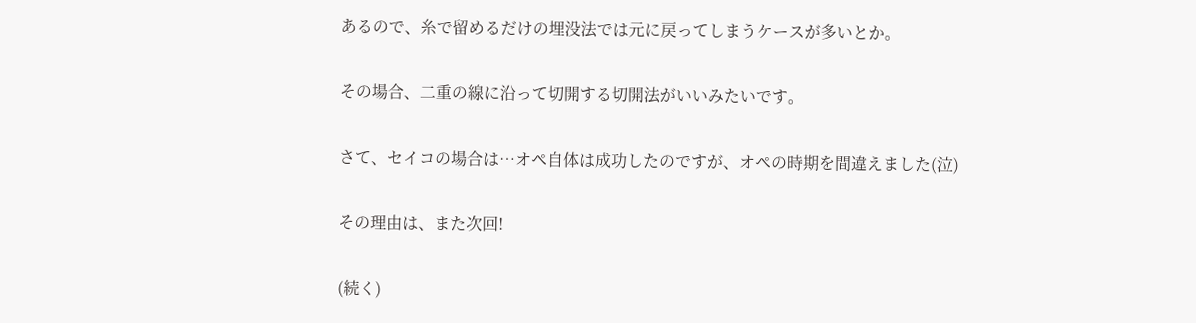あるので、糸で留めるだけの埋没法では元に戻ってしまうケースが多いとか。

その場合、二重の線に沿って切開する切開法がいいみたいです。

さて、セイコの場合は…オペ自体は成功したのですが、オペの時期を間違えました(泣)

その理由は、また次回!

(続く)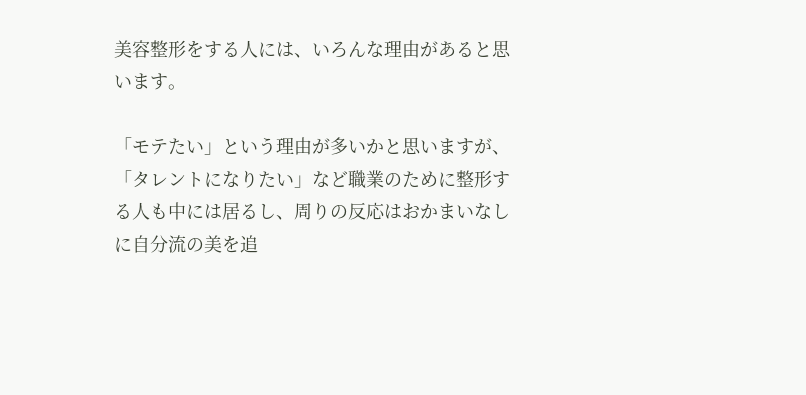美容整形をする人には、いろんな理由があると思います。

「モテたい」という理由が多いかと思いますが、「タレントになりたい」など職業のために整形する人も中には居るし、周りの反応はおかまいなしに自分流の美を追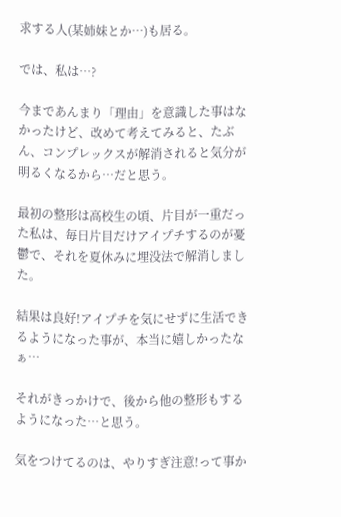求する人(某姉妹とか…)も居る。

では、私は…?

今まであんまり「理由」を意識した事はなかったけど、改めて考えてみると、たぶん、コンプレックスが解消されると気分が明るくなるから…だと思う。

最初の整形は高校生の頃、片目が一重だった私は、毎日片目だけアイプチするのが憂鬱で、それを夏休みに埋没法で解消しました。

結果は良好!アイプチを気にせずに生活できるようになった事が、本当に嬉しかったなぁ…

それがきっかけで、後から他の整形もするようになった…と思う。

気をつけてるのは、やりすぎ注意!って事か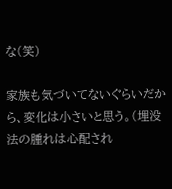な(笑)

家族も気づいてないぐらいだから、変化は小さいと思う。(埋没法の腫れは心配され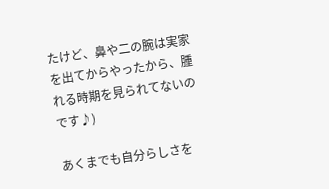たけど、鼻や二の腕は実家を出てからやったから、腫れる時期を見られてないのです♪)

あくまでも自分らしさを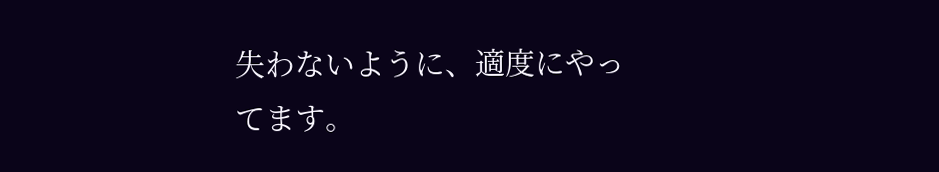失わないように、適度にやってます。